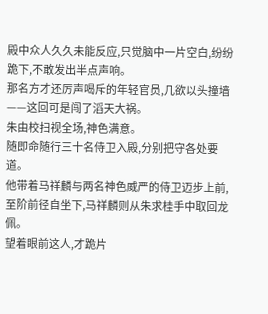殿中众人久久未能反应,只觉脑中一片空白,纷纷跪下,不敢发出半点声响。
那名方才还厉声喝斥的年轻官员,几欲以头撞墙——这回可是闯了滔天大祸。
朱由校扫视全场,神色满意。
随即命随行三十名侍卫入殿,分别把守各处要道。
他带着马祥麟与两名神色威严的侍卫迈步上前,至阶前径自坐下,马祥麟则从朱求桂手中取回龙佩。
望着眼前这人,才跪片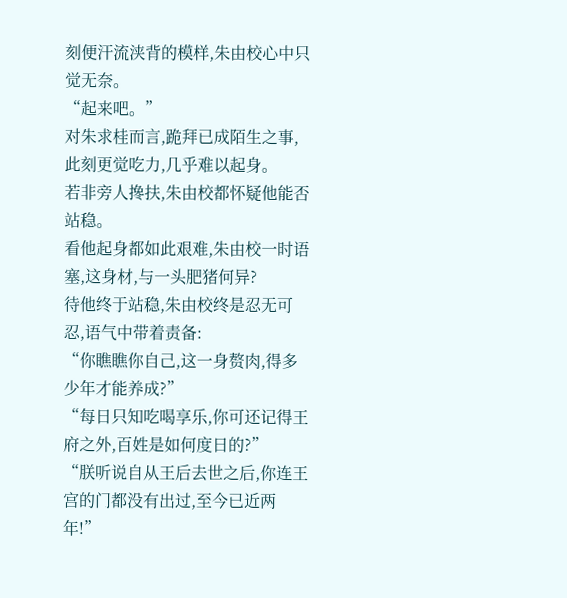刻便汗流浃背的模样,朱由校心中只觉无奈。
“起来吧。”
对朱求桂而言,跪拜已成陌生之事,此刻更觉吃力,几乎难以起身。
若非旁人搀扶,朱由校都怀疑他能否站稳。
看他起身都如此艰难,朱由校一时语塞,这身材,与一头肥猪何异?
待他终于站稳,朱由校终是忍无可忍,语气中带着责备:
“你瞧瞧你自己,这一身赘肉,得多少年才能养成?”
“每日只知吃喝享乐,你可还记得王府之外,百姓是如何度日的?”
“朕听说自从王后去世之后,你连王宫的门都没有出过,至今已近两年!”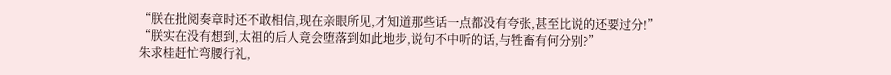“朕在批阅奏章时还不敢相信,现在亲眼所见,才知道那些话一点都没有夸张,甚至比说的还要过分!”
“朕实在没有想到,太祖的后人竟会堕落到如此地步,说句不中听的话,与牲畜有何分别?”
朱求桂赶忙弯腰行礼,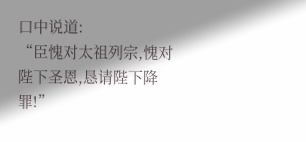口中说道:
“臣愧对太祖列宗,愧对陛下圣恩,恳请陛下降罪!”